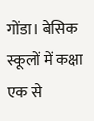गोंडा। बेसिक स्कूलों में कक्षा एक से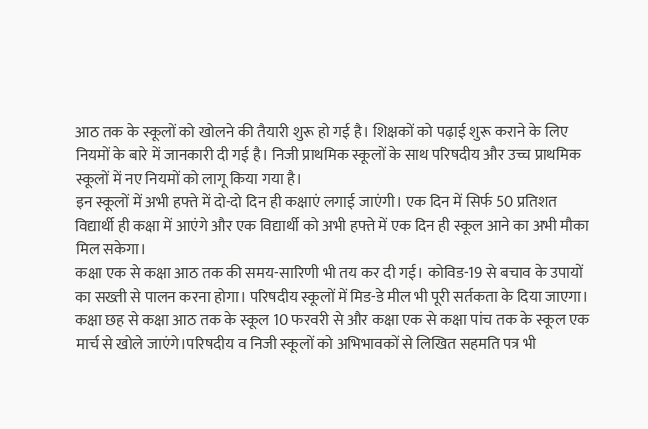आठ तक के स्कूलों को खोलने की तैयारी शुरू हो गई है। शिक्षकों को पढ़ाई शुरू कराने के लिए नियमों के बारे में जानकारी दी गई है। निजी प्राथमिक स्कूलों के साथ परिषदीय और उच्च प्राथमिक स्कूलों में नए नियमों को लागू किया गया है।
इन स्कूलों में अभी हफ्ते में दो-दो दिन ही कक्षाएं लगाई जाएंगी। एक दिन में सिर्फ 50 प्रतिशत विद्यार्थी ही कक्षा में आएंगे और एक विद्यार्थी को अभी हफ्ते में एक दिन ही स्कूल आने का अभी मौका मिल सकेगा।
कक्षा एक से कक्षा आठ तक की समय-सारिणी भी तय कर दी गई। कोविड-19 से बचाव के उपायों का सख्ती से पालन करना होगा। परिषदीय स्कूलों में मिड-डे मील भी पूरी सर्तकता के दिया जाएगा।
कक्षा छह से कक्षा आठ तक के स्कूल 10 फरवरी से और कक्षा एक से कक्षा पांच तक के स्कूल एक मार्च से खोले जाएंगे।परिषदीय व निजी स्कूलों को अभिभावकों से लिखित सहमति पत्र भी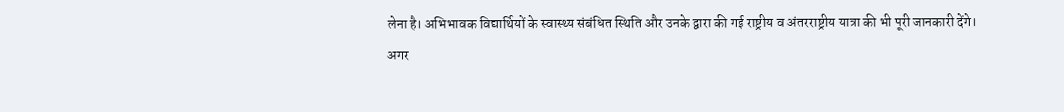लेना है। अभिभावक विद्यार्थियों के स्वास्थ्य संबंधित स्थिति और उनके द्वारा की गई राष्ट्रीय व अंतरराष्ट्रीय यात्रा की भी पूरी जानकारी देंगे।
अगर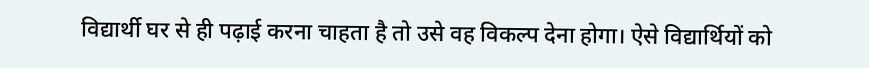विद्यार्थी घर से ही पढ़ाई करना चाहता है तो उसे वह विकल्प देना होगा। ऐसे विद्यार्थियों को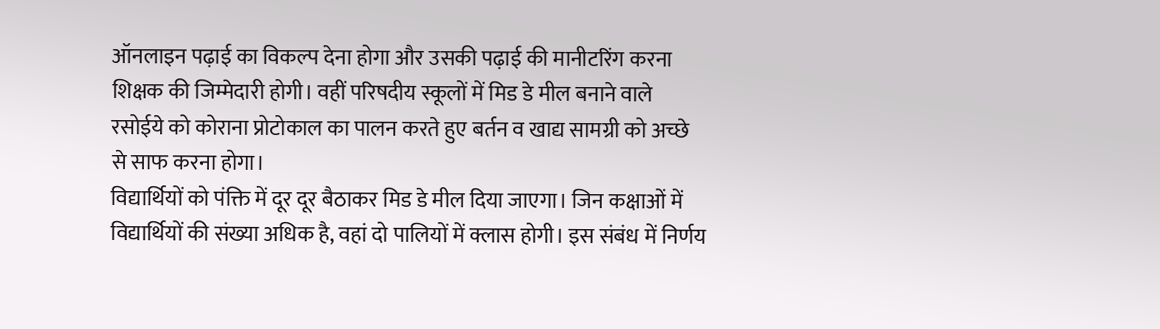ऑनलाइन पढ़ाई का विकल्प देना होगा और उसकी पढ़ाई की मानीटरिंग करना शिक्षक की जिम्मेदारी होगी। वहीं परिषदीय स्कूलों में मिड डे मील बनाने वाले रसोईये को कोराना प्रोटोकाल का पालन करते हुए बर्तन व खाद्य सामग्री को अच्छे से साफ करना होगा।
विद्यार्थियों को पंक्ति में दूर दूर बैठाकर मिड डे मील दिया जाएगा। जिन कक्षाओं में विद्यार्थियों की संख्या अधिक है, वहां दो पालियों में क्लास होगी। इस संबंध में निर्णय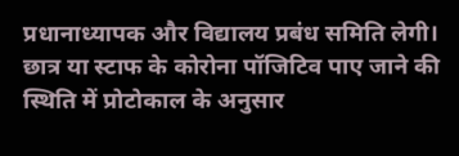प्रधानाध्यापक और विद्यालय प्रबंध समिति लेगी। छात्र या स्टाफ के कोरोना पॉजिटिव पाए जाने की स्थिति में प्रोटोकाल के अनुसार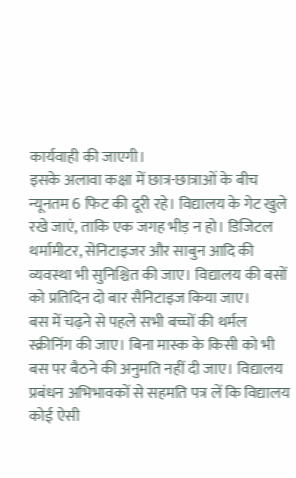कार्यवाही की जाएगी।
इसके अलावा कक्षा में छात्र-छात्राओं के बीच न्यूनतम 6 फिट की दूरी रहे। विद्यालय के गेट खुले रखे जाएं, ताकि एक जगह भीड़ न हो। डिजिटल थर्मामीटर, सेनिटाइजर और साबुन आदि की व्यवस्था भी सुनिश्चित की जाए। विद्यालय की बसों को प्रतिदिन दो बार सैनिटाइज किया जाए।
बस में चढ़ने से पहले सभी बच्चों की थर्मल स्क्रीनिंग की जाए। बिना मास्क के किसी को भी बस पर बैठने की अनुमति नहीं दी जाए। विद्यालय प्रबंधन अभिभावकों से सहमति पत्र लें कि विद्यालय कोई ऐसी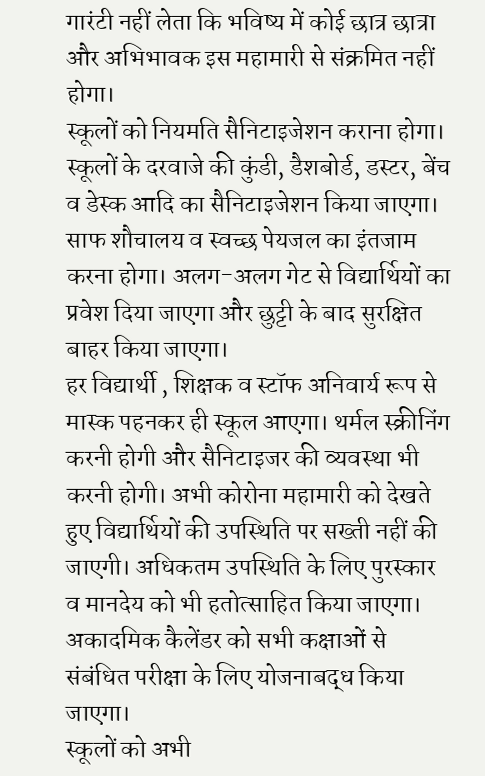गारंटी नहीं लेता कि भविष्य में कोई छात्र छात्रा और अभिभावक इस महामारी से संक्रमित नहीं होगा।
स्कूलों को नियमति सैनिटाइजेशन कराना होगा। स्कूलों के दरवाजे की कुंडी, डैशबोर्ड, डस्टर, बेंच व डेस्क आदि का सैनिटाइजेशन किया जाएगा। साफ शौचालय व स्वच्छ पेयजल का इंतजाम करना होगा। अलग-अलग गेट से विद्यार्थियों का प्रवेश दिया जाएगा और छुट्टी के बाद सुरक्षित बाहर किया जाएगा।
हर विद्यार्थी , शिक्षक व स्टॉफ अनिवार्य रूप से मास्क पहनकर ही स्कूल आएगा। थर्मल स्क्रीनिंग करनी होगी और सैनिटाइजर की व्यवस्था भी करनी होगी। अभी कोरोना महामारी को देखते हुए विद्यार्थियों की उपस्थिति पर सख्ती नहीं की जाएगी। अधिकतम उपस्थिति के लिए पुरस्कार व मानदेय को भी हतोत्साहित किया जाएगा। अकादमिक कैलेंडर को सभी कक्षाओं से संबंधित परीक्षा के लिए योजनाबद्ध किया जाएगा।
स्कूलों को अभी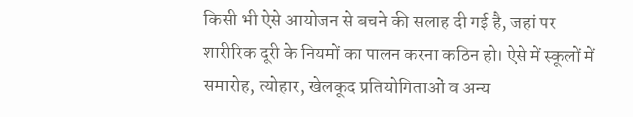किसी भी ऐसे आयोजन से बचने की सलाह दी गई है, जहां पर शारीरिक दूरी के नियमों का पालन करना कठिन हो। ऐसे में स्कूलों में समारोह, त्योहार, खेलकूद प्रतियोगिताओं व अन्य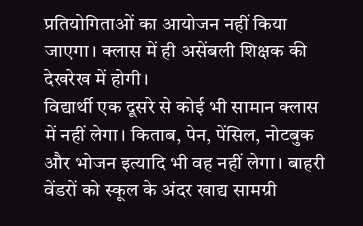प्रतियोगिताओं का आयोजन नहीं किया जाएगा। क्लास में ही असेंबली शिक्षक की देखरेख में होगी।
विद्यार्थी एक दूसरे से कोई भी सामान क्लास में नहीं लेगा। किताब, पेन, पेंसिल, नोटबुक और भोजन इत्यादि भी वह नहीं लेगा। बाहरी वेंडरों को स्कूल के अंदर खाद्य सामग्री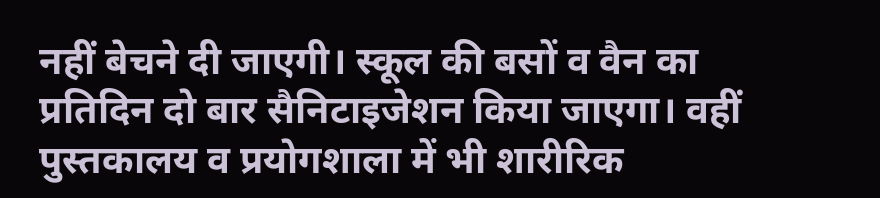नहीं बेचने दी जाएगी। स्कूल की बसों व वैन का प्रतिदिन दो बार सैनिटाइजेशन किया जाएगा। वहीं पुस्तकालय व प्रयोगशाला में भी शारीरिक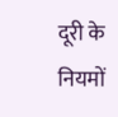दूरी के नियमों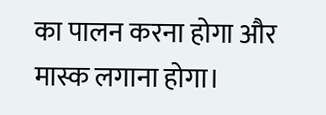का पालन करना होगा और मास्क लगाना होगा।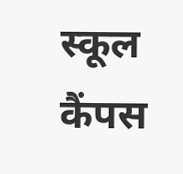स्कूल कैंपस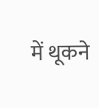में थूकने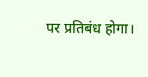पर प्रतिबंध होगा।